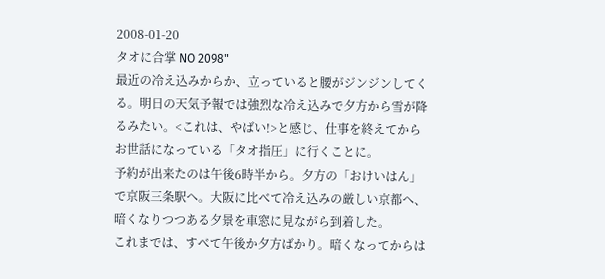2008-01-20
タオに合掌 NO 2098"
最近の冷え込みからか、立っていると腰がジンジンしてくる。明日の天気予報では強烈な冷え込みで夕方から雪が降るみたい。<これは、やばい!>と感じ、仕事を終えてからお世話になっている「タオ指圧」に行くことに。
予約が出来たのは午後6時半から。夕方の「おけいはん」で京阪三条駅へ。大阪に比べて冷え込みの厳しい京都へ、暗くなりつつある夕景を車窓に見ながら到着した。
これまでは、すべて午後か夕方ばかり。暗くなってからは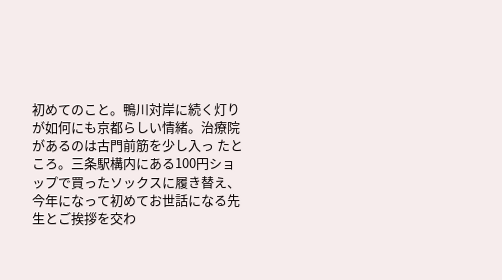初めてのこと。鴨川対岸に続く灯りが如何にも京都らしい情緒。治療院があるのは古門前筋を少し入っ たところ。三条駅構内にある100円ショップで買ったソックスに履き替え、今年になって初めてお世話になる先生とご挨拶を交わ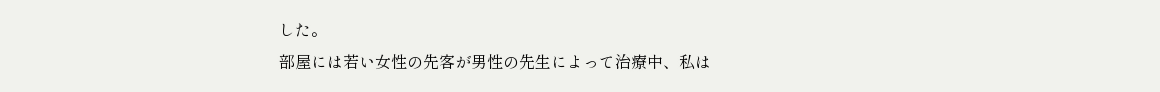した。
部屋には若い女性の先客が男性の先生によって治療中、私は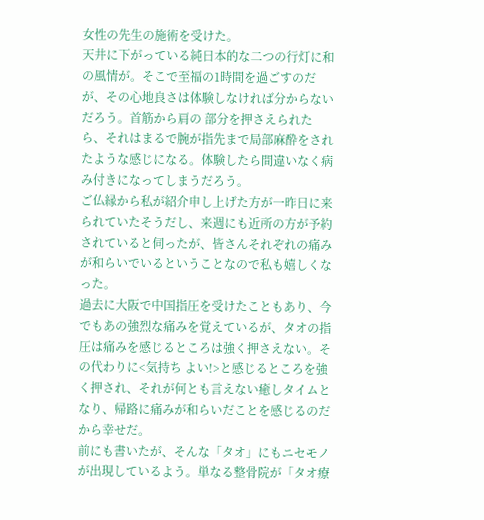女性の先生の施術を受けた。
天井に下がっている純日本的な二つの行灯に和の風情が。そこで至福の1時間を過ごすのだが、その心地良さは体験しなければ分からないだろう。首筋から肩の 部分を押さえられたら、それはまるで腕が指先まで局部麻酔をされたような感じになる。体験したら間違いなく病み付きになってしまうだろう。
ご仏縁から私が紹介申し上げた方が一昨日に来られていたそうだし、来週にも近所の方が予約されていると伺ったが、皆さんそれぞれの痛みが和らいでいるということなので私も嬉しくなった。
過去に大阪で中国指圧を受けたこともあり、今でもあの強烈な痛みを覚えているが、タオの指圧は痛みを感じるところは強く押さえない。その代わりに<気持ち よい!>と感じるところを強く押され、それが何とも言えない癒しタイムとなり、帰路に痛みが和らいだことを感じるのだから幸せだ。
前にも書いたが、そんな「タオ」にもニセモノが出現しているよう。単なる整骨院が「タオ療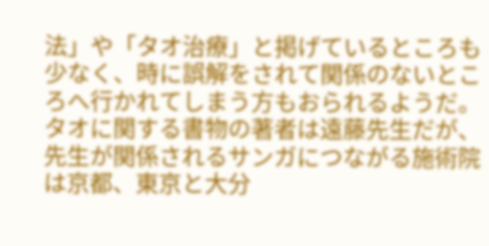法」や「タオ治療」と掲げているところも少なく、時に誤解をされて関係のないところへ行かれてしまう方もおられるようだ。
タオに関する書物の著者は遠藤先生だが、先生が関係されるサンガにつながる施術院は京都、東京と大分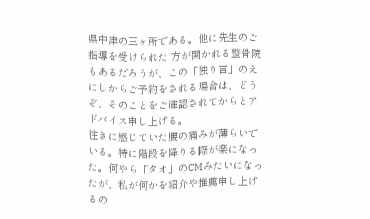県中津の三ヶ所である。他に先生のご指導を受けられた 方が開かれる整骨院もあるだろうが、この「独り言」のえにしからご予約をされる場合は、どうぞ、そのことをご確認されてからとアドバイス申し上げる。
往きに感じていた腰の痛みが薄らいでいる。特に階段を降りる際が楽になった。何やら「タオ」のCMみたいになったが、私が何かを紹介や推薦申し上げるの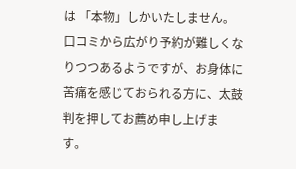は 「本物」しかいたしません。口コミから広がり予約が難しくなりつつあるようですが、お身体に苦痛を感じておられる方に、太鼓判を押してお薦め申し上げま す。